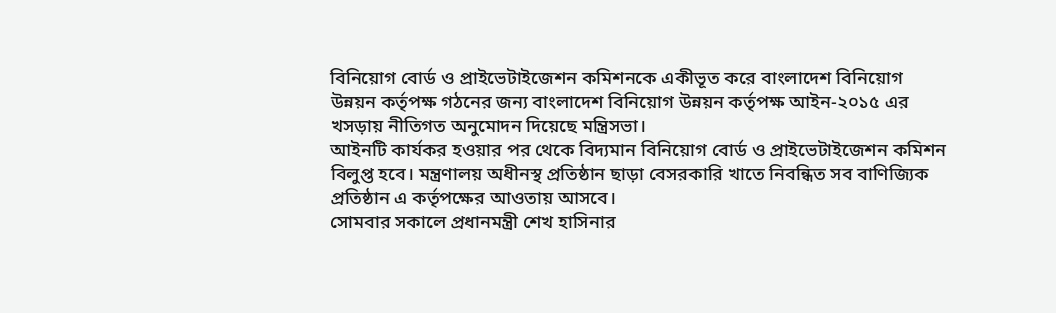বিনিয়োগ বোর্ড ও প্রাইভেটাইজেশন কমিশনকে একীভূত করে বাংলাদেশ বিনিয়োগ উন্নয়ন কর্তৃপক্ষ গঠনের জন্য বাংলাদেশ বিনিয়োগ উন্নয়ন কর্তৃপক্ষ আইন-২০১৫ এর খসড়ায় নীতিগত অনুমোদন দিয়েছে মন্ত্রিসভা।
আইনটি কার্যকর হওয়ার পর থেকে বিদ্যমান বিনিয়োগ বোর্ড ও প্রাইভেটাইজেশন কমিশন বিলুপ্ত হবে। মন্ত্রণালয় অধীনস্থ প্রতিষ্ঠান ছাড়া বেসরকারি খাতে নিবন্ধিত সব বাণিজ্যিক প্রতিষ্ঠান এ কর্তৃপক্ষের আওতায় আসবে।
সোমবার সকালে প্রধানমন্ত্রী শেখ হাসিনার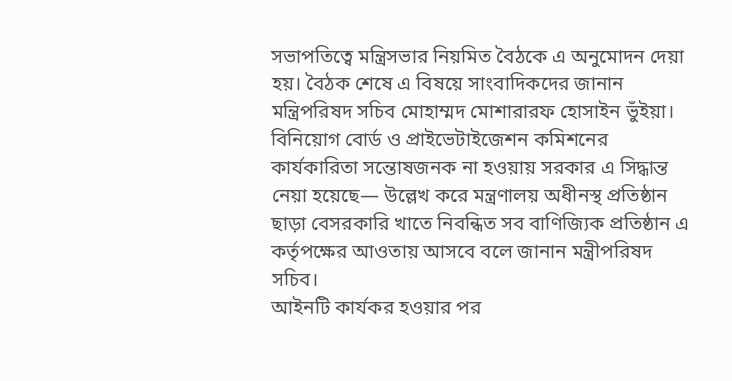সভাপতিত্বে মন্ত্রিসভার নিয়মিত বৈঠকে এ অনুমোদন দেয়া হয়। বৈঠক শেষে এ বিষয়ে সাংবাদিকদের জানান মন্ত্রিপরিষদ সচিব মোহাম্মদ মোশারারফ হোসাইন ভুঁইয়া।
বিনিয়োগ বোর্ড ও প্রাইভেটাইজেশন কমিশনের কার্যকারিতা সন্তোষজনক না হওয়ায় সরকার এ সিদ্ধান্ত নেয়া হয়েছে— উল্লেখ করে মন্ত্রণালয় অধীনস্থ প্রতিষ্ঠান ছাড়া বেসরকারি খাতে নিবন্ধিত সব বাণিজ্যিক প্রতিষ্ঠান এ কর্তৃপক্ষের আওতায় আসবে বলে জানান মন্ত্রীপরিষদ সচিব।
আইনটি কার্যকর হওয়ার পর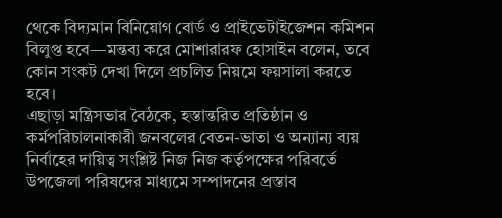থেকে বিদ্যমান বিনিয়োগ বোর্ড ও প্রাইভেটাইজেশন কমিশন বিলুপ্ত হবে—মন্তব্য করে মোশারারফ হোসাইন বলেন, তবে কোন সংকট দেখা দিলে প্রচলিত নিয়মে ফয়সালা করতে হবে।
এছাড়া মন্ত্রিসভার বৈঠকে, হস্তান্তরিত প্রতিষ্ঠান ও কর্মপরিচালনাকারী জনবলের বেতন-ভাতা ও অন্যান্য ব্যয় নির্বাহের দায়িত্ব সংশ্লিষ্ট নিজ নিজ কর্তৃপক্ষের পরিবর্তে উপজেলা পরিষদের মাধ্যমে সম্পাদনের প্রস্তাব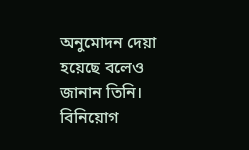অনুমোদন দেয়া হয়েছে বলেও জানান তিনি।
বিনিয়োগ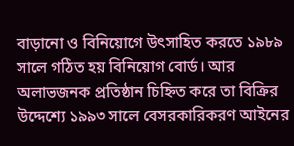বাড়ানো ও বিনিয়োগে উৎসাহিত করতে ১৯৮৯ সালে গঠিত হয় বিনিয়োগ বোর্ড। আর অলাভজনক প্রতিষ্ঠান চিহ্নিত করে তা বিক্রির উদ্দেশ্যে ১৯৯৩ সালে বেসরকারিকরণ আইনের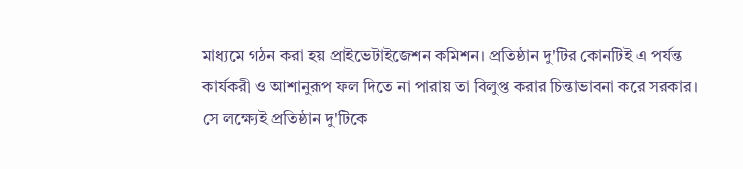মাধ্যমে গঠন করা হয় প্রাইভেটাইজেশন কমিশন। প্রতিষ্ঠান দু'টির কোনটিই এ পর্যন্ত কার্যকরী ও আশানুরূপ ফল দিতে না পারায় তা বিলুপ্ত করার চিন্তাভাবনা করে সরকার। সে লক্ষ্যেই প্রতিষ্ঠান দু'টিকে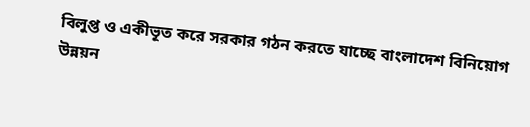বিলুপ্ত ও একীভূত করে সরকার গঠন করতে যাচ্ছে বাংলাদেশ বিনিয়োগ উন্নয়ন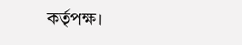কর্তৃপক্ষ।